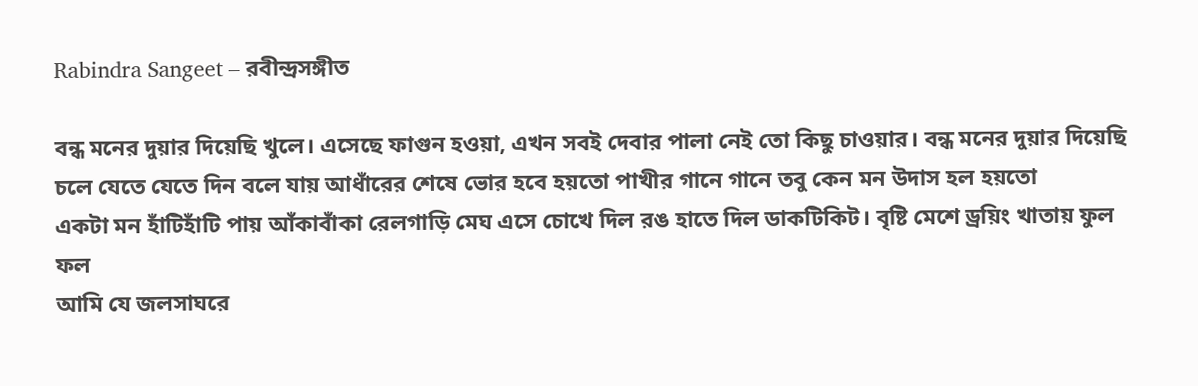Rabindra Sangeet – রবীন্দ্রসঙ্গীত

বন্ধ মনের দুয়ার দিয়েছি খুলে। এসেছে ফাগুন হওয়া, এখন সবই দেবার পালা নেই তো কিছু চাওয়ার। বন্ধ মনের দুয়ার দিয়েছি
চলে যেতে যেতে দিন বলে যায় আধাঁরের শেষে ভোর হবে হয়তো পাখীর গানে গানে তবু কেন মন উদাস হল হয়তো
একটা মন হাঁটিহাঁটি পায় আঁকাবাঁকা রেলগাড়ি মেঘ এসে চোখে দিল রঙ হাতে দিল ডাকটিকিট। বৃষ্টি মেশে ড্রয়িং খাতায় ফুল ফল
আমি যে জলসাঘরে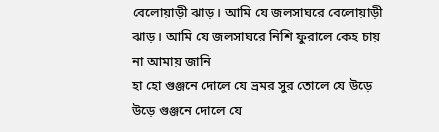বেলোয়াড়ী ঝাড়। আমি যে জলসাঘরে বেলোয়াড়ী ঝাড়। আমি যে জলসাঘরে নিশি ফুরালে কেহ চায় না আমায় জানি
হা হো গুঞ্জনে দোলে যে ভ্রমর সুর তোলে যে উড়ে উড়ে গুঞ্জনে দোলে যে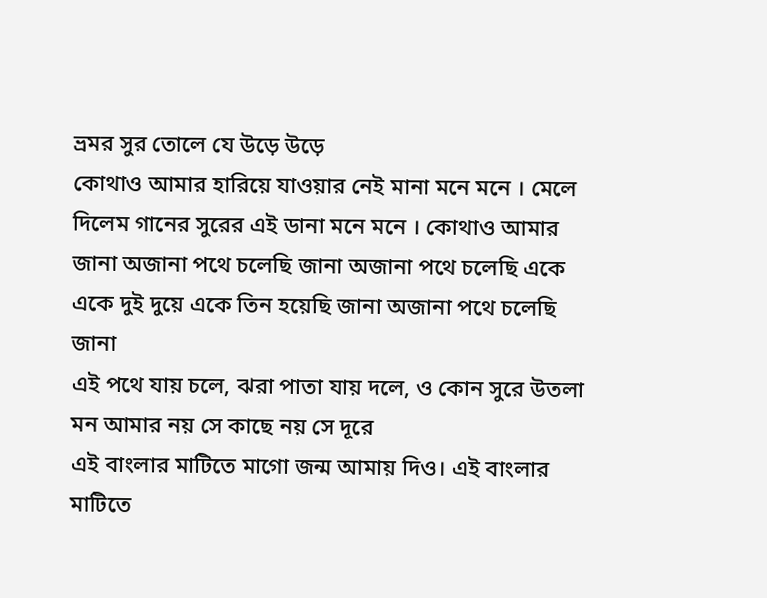ভ্রমর সুর তোলে যে উড়ে উড়ে
কোথাও আমার হারিয়ে যাওয়ার নেই মানা মনে মনে । মেলে দিলেম গানের সুরের এই ডানা মনে মনে । কোথাও আমার
জানা অজানা পথে চলেছি জানা অজানা পথে চলেছি একে একে দুই দুয়ে একে তিন হয়েছি জানা অজানা পথে চলেছি জানা
এই পথে যায় চলে, ঝরা পাতা যায় দলে, ও কোন সুরে উতলা মন আমার নয় সে কাছে নয় সে দূরে
এই বাংলার মাটিতে মাগো জন্ম আমায় দিও। এই বাংলার মাটিতে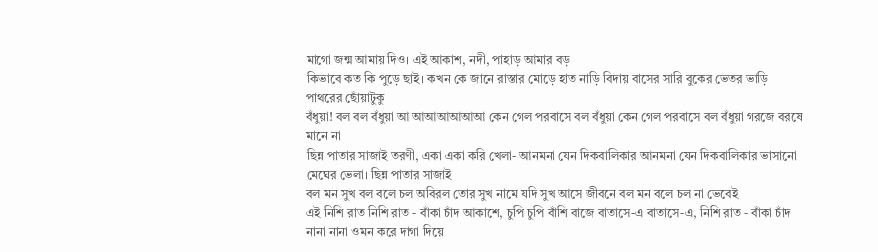মাগো জন্ম আমায় দিও। এই আকাশ, নদী, পাহাড় আমার বড়
কিভাবে কত কি পুড়ে ছাই। কখন কে জানে রাস্তার মোড়ে হাত নাড়ি বিদায় বাসের সারি বুকের ভেতর ভাড়ি পাথরের ছোঁয়াটুকু
বঁধুয়া! বল বল বঁধুয়া আ আআআআআআ কেন গেল পরবাসে বল বঁধুয়া কেন গেল পরবাসে বল বঁধুয়া গরজে বরষে মানে না
ছিন্ন পাতার সাজাই তরণী, একা একা করি খেলা- আনমনা যেন দিকবালিকার আনমনা যেন দিকবালিকার ভাসানো মেঘের ভেলা। ছিন্ন পাতার সাজাই
বল মন সুখ বল বলে চল অবিরল তোর সুখ নামে যদি সুখ আসে জীবনে বল মন বলে চল না ভেবেই
এই নিশি রাত নিশি রাত - বাঁকা চাঁদ আকাশে, চুপি চুপি বাঁশি বাজে বাতাসে-এ বাতাসে-এ, নিশি রাত - বাঁকা চাঁদ
নানা নানা ওমন করে দাগা দিয়ে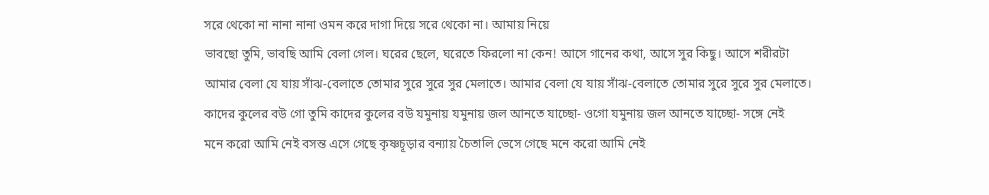সরে থেকো না নানা নানা ওমন করে দাগা দিয়ে সরে থেকো না। আমায় নিয়ে
ভাবছো তুমি, ভাবছি আমি বেলা গেল। ঘরের ছেলে, ঘরেতে ফিরলো না কেন! আসে গানের কথা, আসে সুর কিছু। আসে শরীরটা
আমার বেলা যে যায় সাঁঝ-বেলাতে তোমার সুরে সুরে সুর মেলাতে। আমার বেলা যে যায় সাঁঝ-বেলাতে তোমার সুরে সুরে সুর মেলাতে।
কাদের কুলের বউ গো তুমি কাদের কুলের বউ যমুনায় যমুনায় জল আনতে যাচ্ছো- ওগো যমুনায় জল আনতে যাচ্ছো- সঙ্গে নেই
মনে করো আমি নেই বসন্ত এসে গেছে কৃষ্ণচূড়ার বন্যায় চৈতালি ভেসে গেছে মনে করো আমি নেই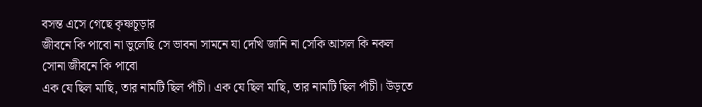বসন্ত এসে গেছে কৃষ্ণচূড়ার
জীবনে কি পাবো না ভুলেছি সে ভাবনা সামনে যা দেখি জানি না সেকি আসল কি নকল সোনা জীবনে কি পাবো
এক যে ছিল মাছি, তার নামটি ছিল পাঁচী। এক যে ছিল মাছি, তার নামটি ছিল পাঁচী। উড়তে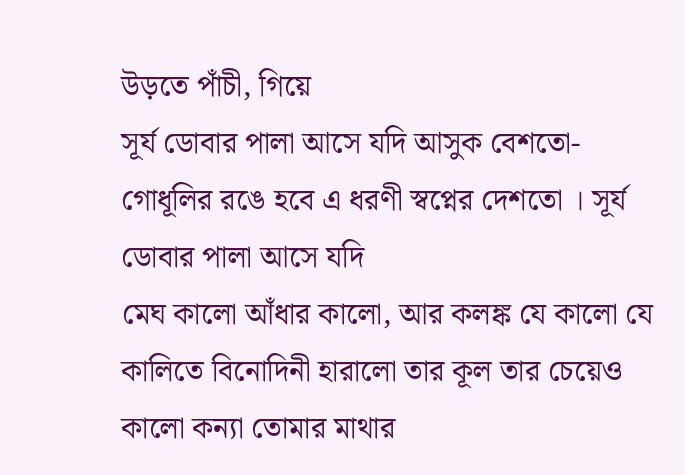উড়তে পাঁচী, গিয়ে
সূর্য ডোবার পালা আসে যদি আসুক বেশতো- গোধূলির রঙে হবে এ ধরণী স্বপ্নের দেশতো । সূর্য ডোবার পালা আসে যদি
মেঘ কালো আঁধার কালো, আর কলঙ্ক যে কালো যে কালিতে বিনোদিনী হারালো তার কূল তার চেয়েও কালো কন্যা তোমার মাথার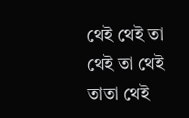থেই থেই তা থেই তা থেই তাতা থেই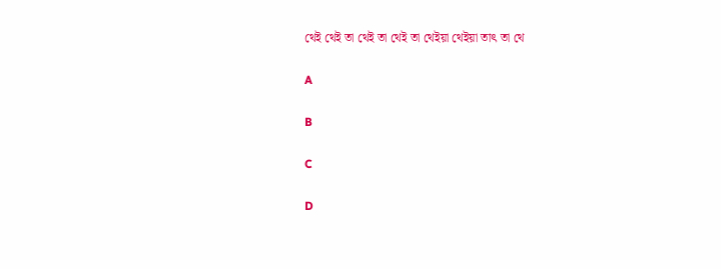থেই থেই তা থেই তা থেই তা থেইয়া থেইয়া তাৎ তা থে

A

B

C

D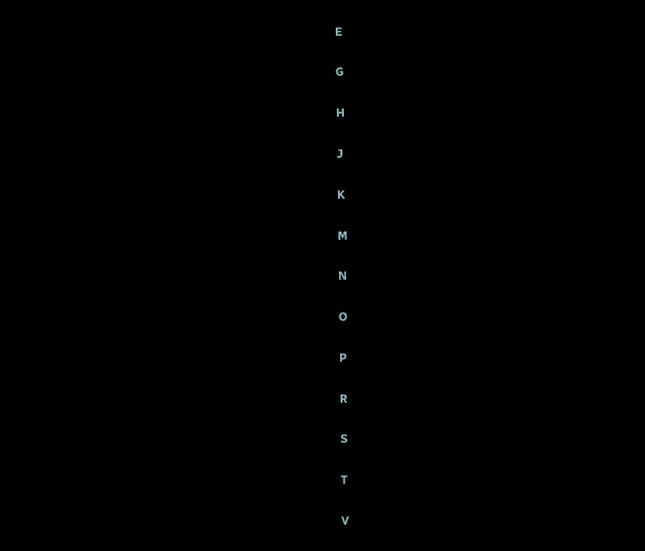E

G

H

J

K

M

N

O

P

R

S

T

V